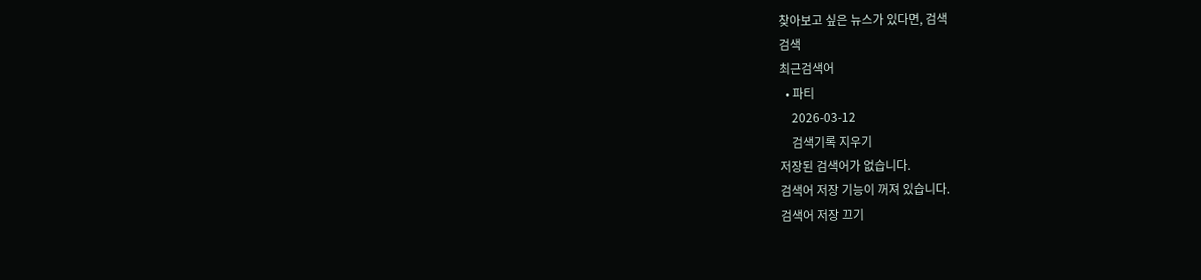찾아보고 싶은 뉴스가 있다면, 검색
검색
최근검색어
  • 파티
    2026-03-12
    검색기록 지우기
저장된 검색어가 없습니다.
검색어 저장 기능이 꺼져 있습니다.
검색어 저장 끄기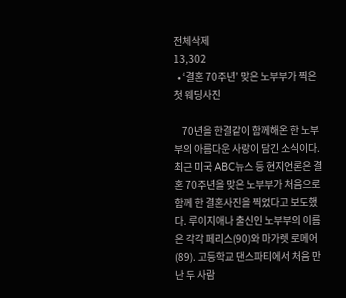전체삭제
13,302
  • ‘결혼 70주년’ 맞은 노부부가 찍은 첫 웨딩사진

    70년을 한결같이 함께해온 한 노부부의 아름다운 사랑이 담긴 소식이다. 최근 미국 ABC뉴스 등 현지언론은 결혼 70주년을 맞은 노부부가 처음으로 함께 한 결혼사진을 찍었다고 보도했다. 루이지애나 출신인 노부부의 이름은 각각 페리스(90)와 마가렛 로메어(89). 고등학교 댄스파티에서 처음 만난 두 사람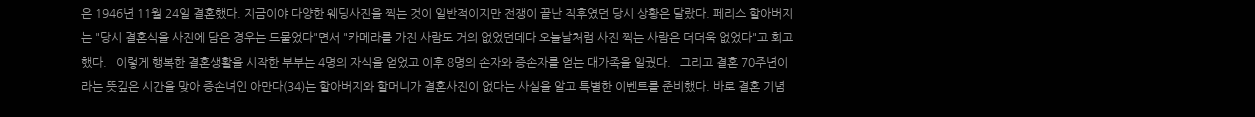은 1946년 11월 24일 결혼했다. 지금이야 다양한 웨딩사진을 찍는 것이 일반적이지만 전쟁이 끝난 직후였던 당시 상황은 달랐다. 페리스 할아버지는 "당시 결혼식을 사진에 담은 경우는 드물었다"면서 "카메라를 가진 사람도 거의 없었던데다 오늘날처럼 사진 찍는 사람은 더더욱 없었다"고 회고했다.   이렇게 행복한 결혼생활을 시작한 부부는 4명의 자식을 얻었고 이후 8명의 손자와 증손자를 얻는 대가족을 일궜다.   그리고 결혼 70주년이라는 뜻깊은 시간을 맞아 증손녀인 아만다(34)는 할아버지와 할머니가 결혼사진이 없다는 사실을 알고 특별한 이벤트를 준비했다. 바로 결혼 기념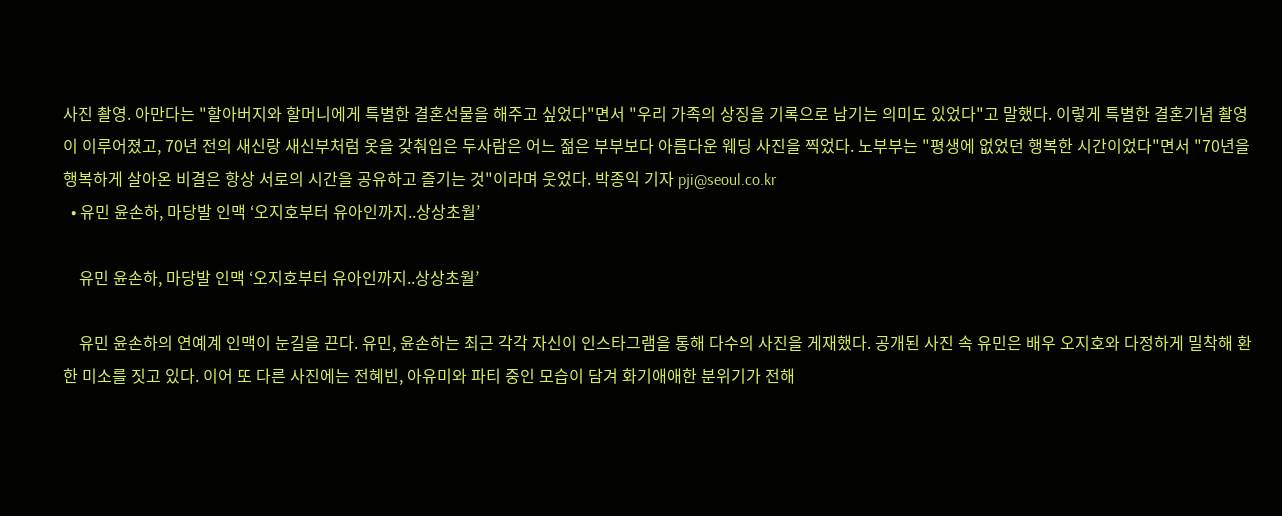사진 촬영. 아만다는 "할아버지와 할머니에게 특별한 결혼선물을 해주고 싶었다"면서 "우리 가족의 상징을 기록으로 남기는 의미도 있었다"고 말했다. 이렇게 특별한 결혼기념 촬영이 이루어졌고, 70년 전의 새신랑 새신부처럼 옷을 갖춰입은 두사람은 어느 젊은 부부보다 아름다운 웨딩 사진을 찍었다. 노부부는 "평생에 없었던 행복한 시간이었다"면서 "70년을 행복하게 살아온 비결은 항상 서로의 시간을 공유하고 즐기는 것"이라며 웃었다. 박종익 기자 pji@seoul.co.kr
  • 유민 윤손하, 마당발 인맥 ‘오지호부터 유아인까지..상상초월’

    유민 윤손하, 마당발 인맥 ‘오지호부터 유아인까지..상상초월’

    유민 윤손하의 연예계 인맥이 눈길을 끈다. 유민, 윤손하는 최근 각각 자신이 인스타그램을 통해 다수의 사진을 게재했다. 공개된 사진 속 유민은 배우 오지호와 다정하게 밀착해 환한 미소를 짓고 있다. 이어 또 다른 사진에는 전혜빈, 아유미와 파티 중인 모습이 담겨 화기애애한 분위기가 전해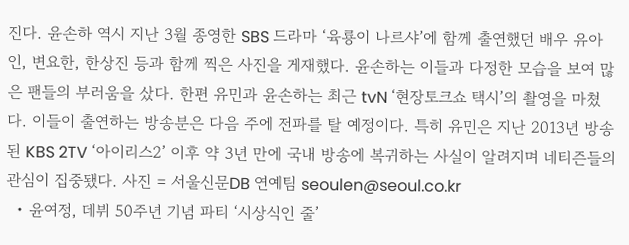진다. 윤손하 역시 지난 3월 종영한 SBS 드라마 ‘육룡이 나르샤’에 함께 출연했던 배우 유아인, 변요한, 한상진 등과 함께 찍은 사진을 게재했다. 윤손하는 이들과 다정한 모습을 보여 많은 팬들의 부러움을 샀다. 한편 유민과 윤손하는 최근 tvN ‘현장토크쇼 택시’의 촬영을 마쳤다. 이들이 출연하는 방송분은 다음 주에 전파를 탈 예정이다. 특히 유민은 지난 2013년 방송된 KBS 2TV ‘아이리스2’ 이후 약 3년 만에 국내 방송에 복귀하는 사실이 알려지며 네티즌들의 관심이 집중됐다. 사진 = 서울신문DB 연예팀 seoulen@seoul.co.kr
  • 윤여정, 데뷔 50주년 기념 파티 ‘시상식인 줄’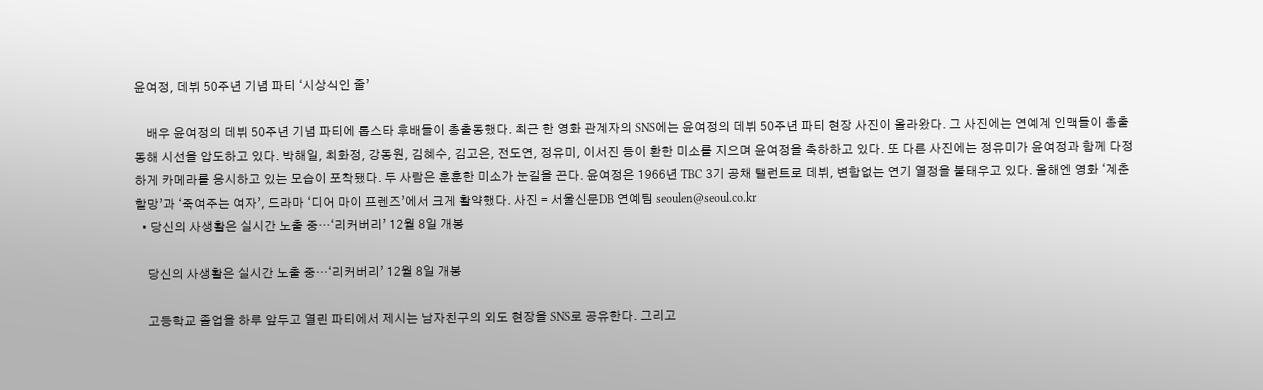윤여정, 데뷔 50주년 기념 파티 ‘시상식인 줄’

    배우 윤여정의 데뷔 50주년 기념 파티에 톱스타 후배들이 총출동했다. 최근 한 영화 관계자의 SNS에는 윤여정의 데뷔 50주년 파티 현장 사진이 올라왔다. 그 사진에는 연예계 인맥들이 총출동해 시선을 압도하고 있다. 박해일, 최화정, 강동원, 김혜수, 김고은, 전도연, 정유미, 이서진 등이 환한 미소를 지으며 윤여정을 축하하고 있다. 또 다른 사진에는 정유미가 윤여정과 함께 다정하게 카메라를 응시하고 있는 모습이 포착됐다. 두 사람은 훈훈한 미소가 눈길을 끈다. 윤여정은 1966년 TBC 3기 공채 탤런트로 데뷔, 변함없는 연기 열정을 불태우고 있다. 올해엔 영화 ‘계춘할망’과 ‘죽여주는 여자’, 드라마 ‘디어 마이 프렌즈’에서 크게 활약했다. 사진 = 서울신문DB 연예팀 seoulen@seoul.co.kr
  • 당신의 사생활은 실시간 노출 중…‘리커버리’ 12월 8일 개봉

    당신의 사생활은 실시간 노출 중…‘리커버리’ 12월 8일 개봉

    고등학교 졸업을 하루 앞두고 열린 파티에서 제시는 남자친구의 외도 현장을 SNS로 공유한다. 그리고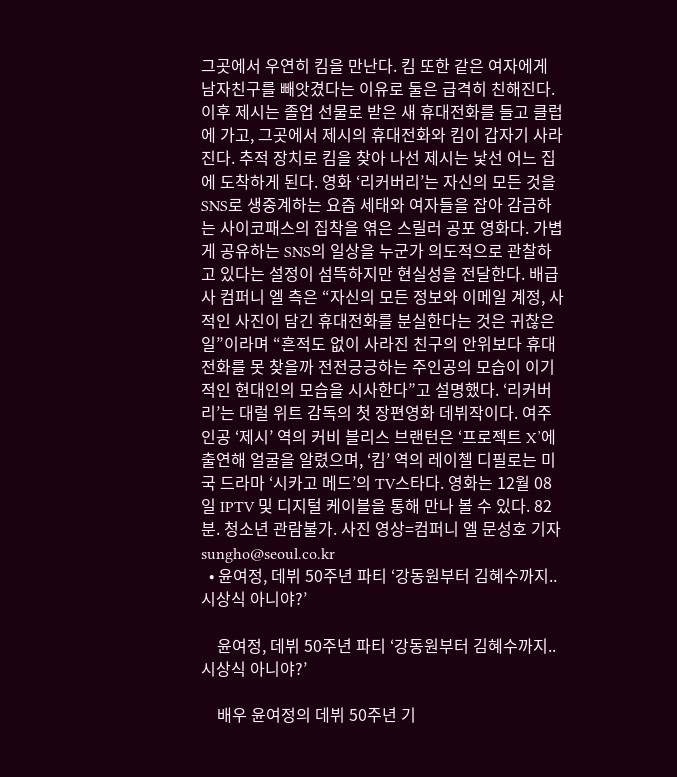그곳에서 우연히 킴을 만난다. 킴 또한 같은 여자에게 남자친구를 빼앗겼다는 이유로 둘은 급격히 친해진다. 이후 제시는 졸업 선물로 받은 새 휴대전화를 들고 클럽에 가고, 그곳에서 제시의 휴대전화와 킴이 갑자기 사라진다. 추적 장치로 킴을 찾아 나선 제시는 낯선 어느 집에 도착하게 된다. 영화 ‘리커버리’는 자신의 모든 것을 SNS로 생중계하는 요즘 세태와 여자들을 잡아 감금하는 사이코패스의 집착을 엮은 스릴러 공포 영화다. 가볍게 공유하는 SNS의 일상을 누군가 의도적으로 관찰하고 있다는 설정이 섬뜩하지만 현실성을 전달한다. 배급사 컴퍼니 엘 측은 “자신의 모든 정보와 이메일 계정, 사적인 사진이 담긴 휴대전화를 분실한다는 것은 귀찮은 일”이라며 “흔적도 없이 사라진 친구의 안위보다 휴대전화를 못 찾을까 전전긍긍하는 주인공의 모습이 이기적인 현대인의 모습을 시사한다”고 설명했다. ‘리커버리’는 대럴 위트 감독의 첫 장편영화 데뷔작이다. 여주인공 ‘제시’ 역의 커비 블리스 브랜턴은 ‘프로젝트 X’에 출연해 얼굴을 알렸으며, ‘킴’ 역의 레이첼 디필로는 미국 드라마 ‘시카고 메드’의 TV스타다. 영화는 12월 08일 IPTV 및 디지털 케이블을 통해 만나 볼 수 있다. 82분. 청소년 관람불가. 사진 영상=컴퍼니 엘 문성호 기자 sungho@seoul.co.kr
  • 윤여정, 데뷔 50주년 파티 ‘강동원부터 김혜수까지..시상식 아니야?’

    윤여정, 데뷔 50주년 파티 ‘강동원부터 김혜수까지..시상식 아니야?’

    배우 윤여정의 데뷔 50주년 기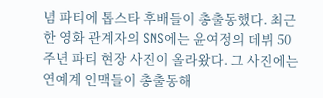념 파티에 톱스타 후배들이 총출동했다. 최근 한 영화 관계자의 SNS에는 윤여정의 데뷔 50주년 파티 현장 사진이 올라왔다. 그 사진에는 연예계 인맥들이 총출동해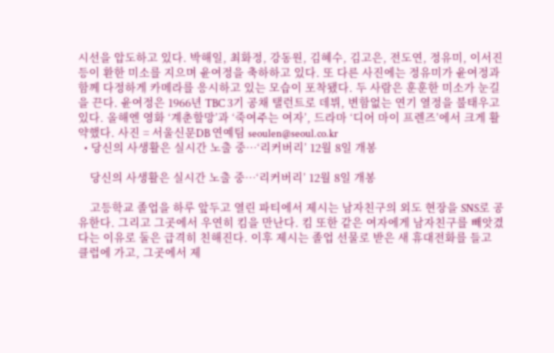시선을 압도하고 있다. 박해일, 최화정, 강동원, 김혜수, 김고은, 전도연, 정유미, 이서진 등이 환한 미소를 지으며 윤여정을 축하하고 있다. 또 다른 사진에는 정유미가 윤여정과 함께 다정하게 카메라를 응시하고 있는 모습이 포착됐다. 두 사람은 훈훈한 미소가 눈길을 끈다. 윤여정은 1966년 TBC 3기 공채 탤런트로 데뷔, 변함없는 연기 열정을 불태우고 있다. 올해엔 영화 ‘계춘할망’과 ‘죽여주는 여자’, 드라마 ‘디어 마이 프렌즈’에서 크게 활약했다. 사진 = 서울신문DB 연예팀 seoulen@seoul.co.kr
  • 당신의 사생활은 실시간 노출 중…‘리커버리’ 12월 8일 개봉

    당신의 사생활은 실시간 노출 중…‘리커버리’ 12월 8일 개봉

    고등학교 졸업을 하루 앞두고 열린 파티에서 제시는 남자친구의 외도 현장을 SNS로 공유한다. 그리고 그곳에서 우연히 킴을 만난다. 킴 또한 같은 여자에게 남자친구를 빼앗겼다는 이유로 둘은 급격히 친해진다. 이후 제시는 졸업 선물로 받은 새 휴대전화를 들고 클럽에 가고, 그곳에서 제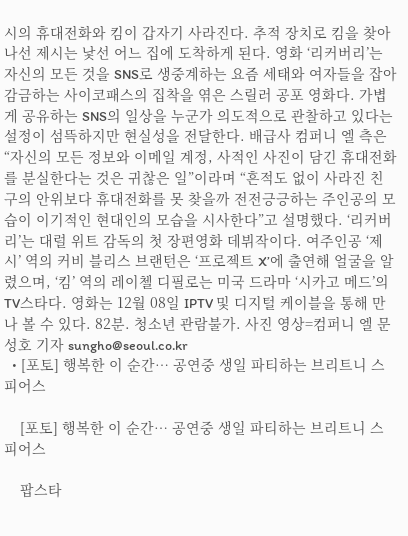시의 휴대전화와 킴이 갑자기 사라진다. 추적 장치로 킴을 찾아 나선 제시는 낯선 어느 집에 도착하게 된다. 영화 ‘리커버리’는 자신의 모든 것을 SNS로 생중계하는 요즘 세태와 여자들을 잡아 감금하는 사이코패스의 집착을 엮은 스릴러 공포 영화다. 가볍게 공유하는 SNS의 일상을 누군가 의도적으로 관찰하고 있다는 설정이 섬뜩하지만 현실성을 전달한다. 배급사 컴퍼니 엘 측은 “자신의 모든 정보와 이메일 계정, 사적인 사진이 담긴 휴대전화를 분실한다는 것은 귀찮은 일”이라며 “흔적도 없이 사라진 친구의 안위보다 휴대전화를 못 찾을까 전전긍긍하는 주인공의 모습이 이기적인 현대인의 모습을 시사한다”고 설명했다. ‘리커버리’는 대럴 위트 감독의 첫 장편영화 데뷔작이다. 여주인공 ‘제시’ 역의 커비 블리스 브랜턴은 ‘프로젝트 X’에 출연해 얼굴을 알렸으며, ‘킴’ 역의 레이첼 디필로는 미국 드라마 ‘시카고 메드’의 TV스타다. 영화는 12월 08일 IPTV 및 디지털 케이블을 통해 만나 볼 수 있다. 82분. 청소년 관람불가. 사진 영상=컴퍼니 엘 문성호 기자 sungho@seoul.co.kr
  • [포토] 행복한 이 순간… 공연중 생일 파티하는 브리트니 스피어스

    [포토] 행복한 이 순간… 공연중 생일 파티하는 브리트니 스피어스

    팝스타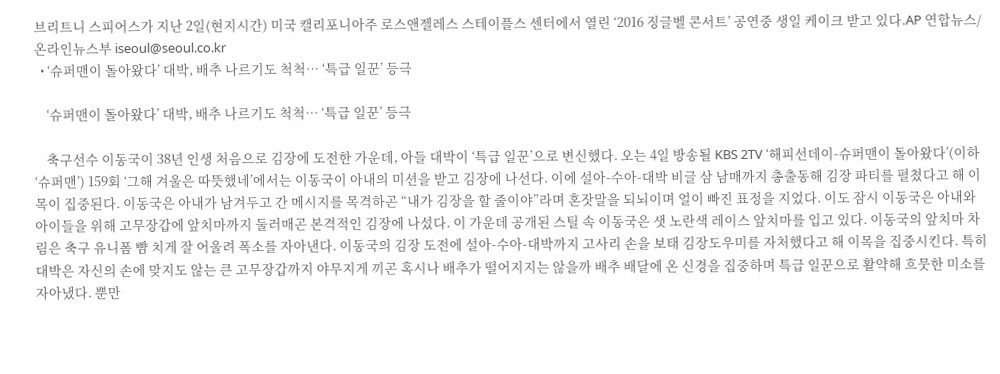브리트니 스피어스가 지난 2일(현지시간) 미국 캘리포니아주 로스앤젤레스 스테이플스 센터에서 열린 ‘2016 징글벨 콘서트’ 공연중 생일 케이크 받고 있다.AP 연합뉴스/온라인뉴스부 iseoul@seoul.co.kr
  • ‘슈퍼맨이 돌아왔다’ 대박, 배추 나르기도 척척… ‘특급 일꾼’ 등극

    ‘슈퍼맨이 돌아왔다’ 대박, 배추 나르기도 척척… ‘특급 일꾼’ 등극

    축구선수 이동국이 38년 인생 처음으로 김장에 도전한 가운데, 아들 대박이 ‘특급 일꾼’으로 변신했다. 오는 4일 방송될 KBS 2TV ‘해피선데이-슈퍼맨이 돌아왔다’(이하 ‘슈퍼맨’) 159회 ‘그해 겨울은 따뜻했네’에서는 이동국이 아내의 미션을 받고 김장에 나선다. 이에 설아-수아-대박 비글 삼 남매까지 총출동해 김장 파티를 펼쳤다고 해 이목이 집중된다. 이동국은 아내가 남겨두고 간 메시지를 목격하곤 “내가 김장을 할 줄이야”라며 혼잣말을 되뇌이며 얼이 빠진 표정을 지었다. 이도 잠시 이동국은 아내와 아이들을 위해 고무장갑에 앞치마까지 둘러매곤 본격적인 김장에 나섰다. 이 가운데 공개된 스틸 속 이동국은 샛 노란색 레이스 앞치마를 입고 있다. 이동국의 앞치마 차림은 축구 유니폼 뺨 치게 잘 어울려 폭소를 자아낸다. 이동국의 김장 도전에 설아-수아-대박까지 고사리 손을 보태 김장도우미를 자처했다고 해 이목을 집중시킨다. 특히 대박은 자신의 손에 맞지도 않는 큰 고무장갑까지 야무지게 끼곤 혹시나 배추가 떨어지지는 않을까 배추 배달에 온 신경을 집중하며 특급 일꾼으로 활약해 흐뭇한 미소를 자아냈다. 뿐만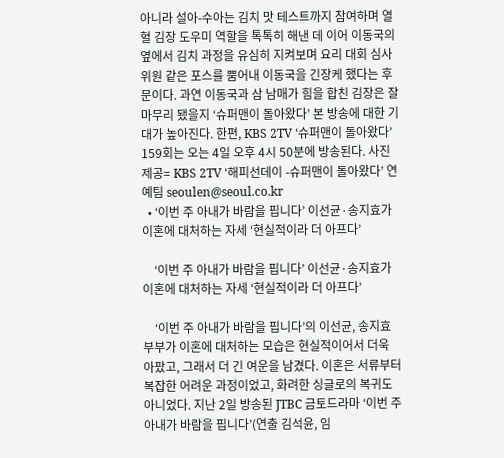아니라 설아-수아는 김치 맛 테스트까지 참여하며 열혈 김장 도우미 역할을 톡톡히 해낸 데 이어 이동국의 옆에서 김치 과정을 유심히 지켜보며 요리 대회 심사 위원 같은 포스를 뿜어내 이동국을 긴장케 했다는 후문이다. 과연 이동국과 삼 남매가 힘을 합친 김장은 잘 마무리 됐을지 ‘슈퍼맨이 돌아왔다’ 본 방송에 대한 기대가 높아진다. 한편, KBS 2TV ‘슈퍼맨이 돌아왔다’ 159회는 오는 4일 오후 4시 50분에 방송된다. 사진 제공= KBS 2TV ‘해피선데이 -슈퍼맨이 돌아왔다’ 연예팀 seoulen@seoul.co.kr
  • ‘이번 주 아내가 바람을 핍니다’ 이선균·송지효가 이혼에 대처하는 자세 ‘현실적이라 더 아프다’

    ‘이번 주 아내가 바람을 핍니다’ 이선균·송지효가 이혼에 대처하는 자세 ‘현실적이라 더 아프다’

    ‘이번 주 아내가 바람을 핍니다’의 이선균, 송지효 부부가 이혼에 대처하는 모습은 현실적이어서 더욱 아팠고, 그래서 더 긴 여운을 남겼다. 이혼은 서류부터 복잡한 어려운 과정이었고, 화려한 싱글로의 복귀도 아니었다. 지난 2일 방송된 JTBC 금토드라마 ‘이번 주 아내가 바람을 핍니다’(연출 김석윤, 임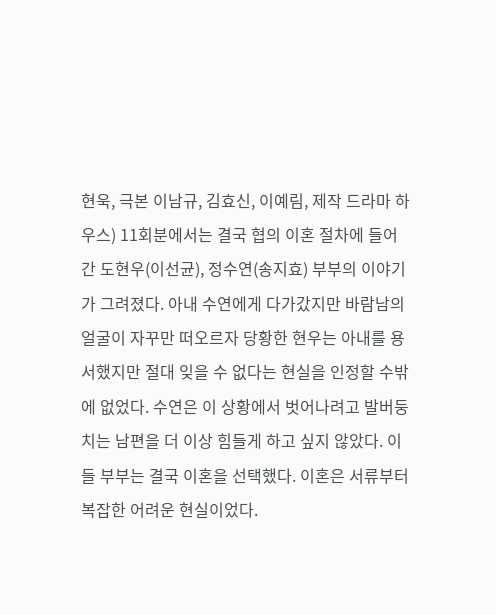현욱, 극본 이남규, 김효신, 이예림, 제작 드라마 하우스) 11회분에서는 결국 협의 이혼 절차에 들어간 도현우(이선균), 정수연(송지효) 부부의 이야기가 그려졌다. 아내 수연에게 다가갔지만 바람남의 얼굴이 자꾸만 떠오르자 당황한 현우는 아내를 용서했지만 절대 잊을 수 없다는 현실을 인정할 수밖에 없었다. 수연은 이 상황에서 벗어나려고 발버둥 치는 남편을 더 이상 힘들게 하고 싶지 않았다. 이들 부부는 결국 이혼을 선택했다. 이혼은 서류부터 복잡한 어려운 현실이었다.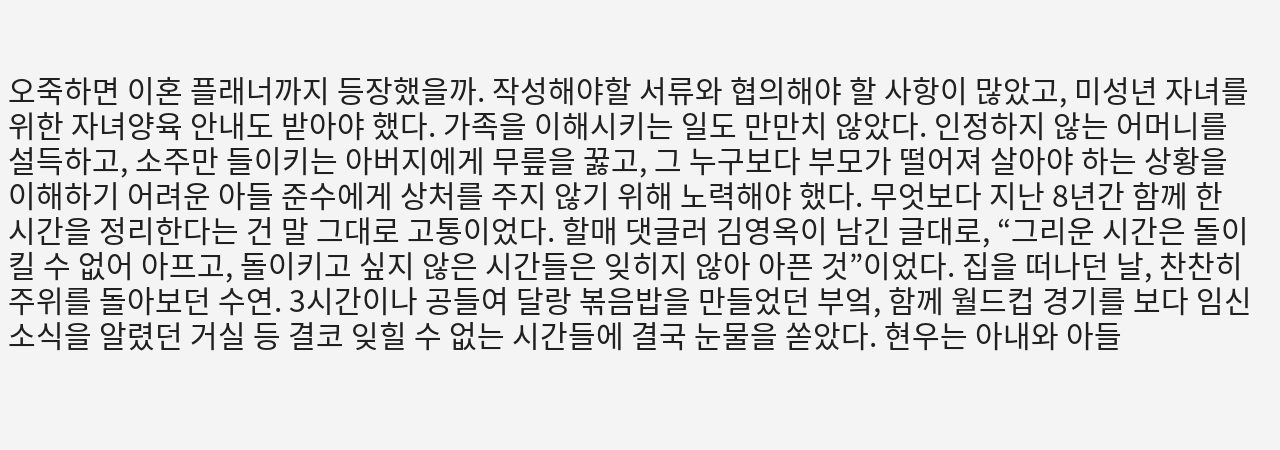오죽하면 이혼 플래너까지 등장했을까. 작성해야할 서류와 협의해야 할 사항이 많았고, 미성년 자녀를 위한 자녀양육 안내도 받아야 했다. 가족을 이해시키는 일도 만만치 않았다. 인정하지 않는 어머니를 설득하고, 소주만 들이키는 아버지에게 무릎을 꿇고, 그 누구보다 부모가 떨어져 살아야 하는 상황을 이해하기 어려운 아들 준수에게 상처를 주지 않기 위해 노력해야 했다. 무엇보다 지난 8년간 함께 한 시간을 정리한다는 건 말 그대로 고통이었다. 할매 댓글러 김영옥이 남긴 글대로, “그리운 시간은 돌이킬 수 없어 아프고, 돌이키고 싶지 않은 시간들은 잊히지 않아 아픈 것”이었다. 집을 떠나던 날, 찬찬히 주위를 돌아보던 수연. 3시간이나 공들여 달랑 볶음밥을 만들었던 부엌, 함께 월드컵 경기를 보다 임신 소식을 알렸던 거실 등 결코 잊힐 수 없는 시간들에 결국 눈물을 쏟았다. 현우는 아내와 아들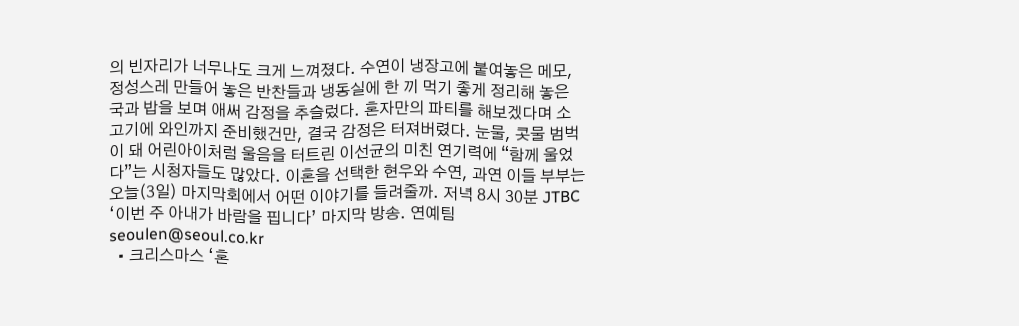의 빈자리가 너무나도 크게 느껴졌다. 수연이 냉장고에 붙여놓은 메모, 정성스레 만들어 놓은 반찬들과 냉동실에 한 끼 먹기 좋게 정리해 놓은 국과 밥을 보며 애써 감정을 추슬렀다. 혼자만의 파티를 해보겠다며 소고기에 와인까지 준비했건만, 결국 감정은 터져버렸다. 눈물, 콧물 범벅이 돼 어린아이처럼 울음을 터트린 이선균의 미친 연기력에 “함께 울었다”는 시청자들도 많았다. 이혼을 선택한 현우와 수연, 과연 이들 부부는 오늘(3일) 마지막회에서 어떤 이야기를 들려줄까. 저녁 8시 30분 JTBC ‘이번 주 아내가 바람을 핍니다’ 마지막 방송. 연예팀 seoulen@seoul.co.kr
  • 크리스마스 ‘혼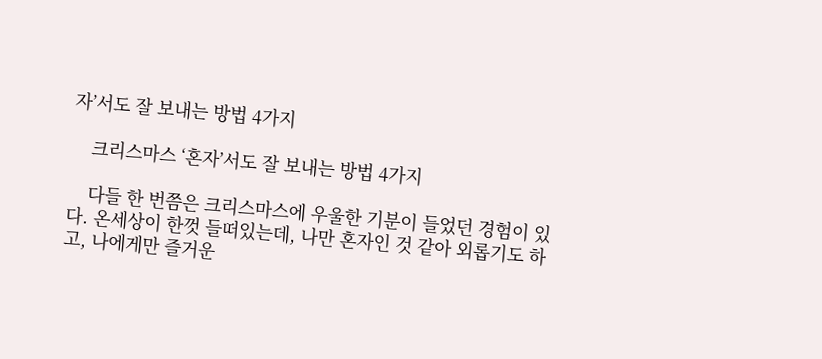자’서도 잘 보내는 방법 4가지

    크리스마스 ‘혼자’서도 잘 보내는 방법 4가지

    다들 한 번쯤은 크리스마스에 우울한 기분이 들었던 경험이 있다. 온세상이 한껏 들떠있는데, 나만 혼자인 것 같아 외롭기도 하고, 나에게만 즐거운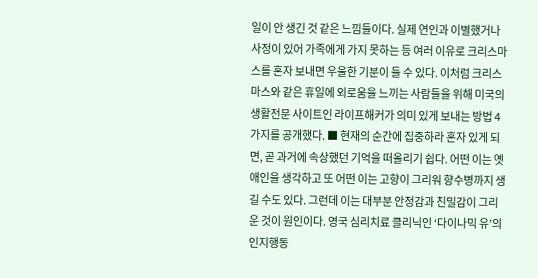일이 안 생긴 것 같은 느낌들이다. 실제 연인과 이별했거나 사정이 있어 가족에게 가지 못하는 등 여러 이유로 크리스마스를 혼자 보내면 우울한 기분이 들 수 있다. 이처럼 크리스마스와 같은 휴일에 외로움을 느끼는 사람들을 위해 미국의 생활전문 사이트인 라이프해커가 의미 있게 보내는 방법 4가지를 공개했다. ■ 현재의 순간에 집중하라 혼자 있게 되면, 곧 과거에 속상했던 기억을 떠올리기 쉽다. 어떤 이는 옛 애인을 생각하고 또 어떤 이는 고향이 그리워 향수병까지 생길 수도 있다. 그런데 이는 대부분 안정감과 친밀감이 그리운 것이 원인이다. 영국 심리치료 클리닉인 ‘다이나믹 유’의 인지행동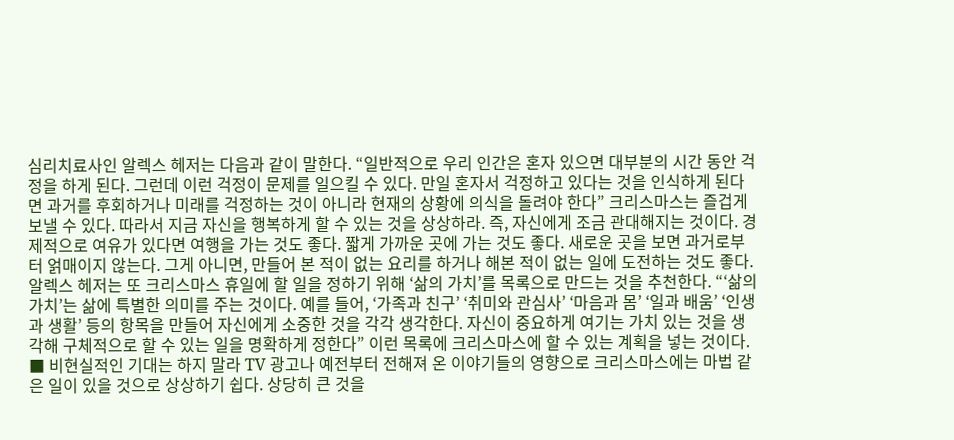심리치료사인 알렉스 헤저는 다음과 같이 말한다. “일반적으로 우리 인간은 혼자 있으면 대부분의 시간 동안 걱정을 하게 된다. 그런데 이런 걱정이 문제를 일으킬 수 있다. 만일 혼자서 걱정하고 있다는 것을 인식하게 된다면 과거를 후회하거나 미래를 걱정하는 것이 아니라 현재의 상황에 의식을 돌려야 한다” 크리스마스는 즐겁게 보낼 수 있다. 따라서 지금 자신을 행복하게 할 수 있는 것을 상상하라. 즉, 자신에게 조금 관대해지는 것이다. 경제적으로 여유가 있다면 여행을 가는 것도 좋다. 짧게 가까운 곳에 가는 것도 좋다. 새로운 곳을 보면 과거로부터 얽매이지 않는다. 그게 아니면, 만들어 본 적이 없는 요리를 하거나 해본 적이 없는 일에 도전하는 것도 좋다. 알렉스 헤저는 또 크리스마스 휴일에 할 일을 정하기 위해 ‘삶의 가치’를 목록으로 만드는 것을 추천한다. “‘삶의 가치’는 삶에 특별한 의미를 주는 것이다. 예를 들어, ‘가족과 친구’ ‘취미와 관심사’ ‘마음과 몸’ ‘일과 배움’ ‘인생과 생활’ 등의 항목을 만들어 자신에게 소중한 것을 각각 생각한다. 자신이 중요하게 여기는 가치 있는 것을 생각해 구체적으로 할 수 있는 일을 명확하게 정한다” 이런 목록에 크리스마스에 할 수 있는 계획을 넣는 것이다. ■ 비현실적인 기대는 하지 말라 TV 광고나 예전부터 전해져 온 이야기들의 영향으로 크리스마스에는 마법 같은 일이 있을 것으로 상상하기 쉽다. 상당히 큰 것을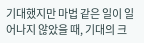기대했지만 마법 같은 일이 일어나지 않았을 때, 기대의 크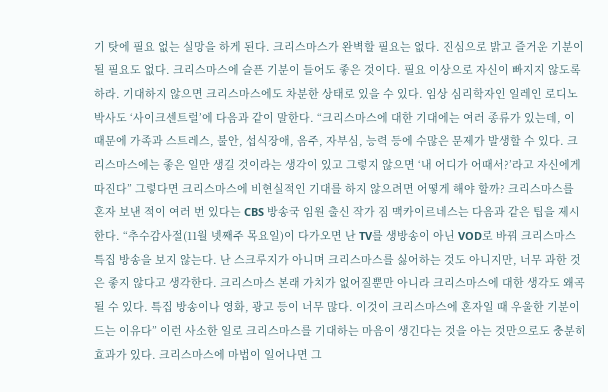기 탓에 필요 없는 실망을 하게 된다. 크리스마스가 완벽할 필요는 없다. 진심으로 밝고 즐거운 기분이 될 필요도 없다. 크리스마스에 슬픈 기분이 들어도 좋은 것이다. 필요 이상으로 자신이 빠지지 않도록 하라. 기대하지 않으면 크리스마스에도 차분한 상태로 있을 수 있다. 임상 심리학자인 일레인 로디노 박사도 ‘사이크센트럴’에 다음과 같이 말한다. “크리스마스에 대한 기대에는 여러 종류가 있는데, 이 때문에 가족과 스트레스, 불안, 섭식장애, 음주, 자부심, 능력 등에 수많은 문제가 발생할 수 있다. 크리스마스에는 좋은 일만 생길 것이라는 생각이 있고 그렇지 않으면 ‘내 어디가 어때서?’라고 자신에게 따진다” 그렇다면 크리스마스에 비현실적인 기대를 하지 않으려면 어떻게 해야 할까? 크리스마스를 혼자 보낸 적이 여러 번 있다는 CBS 방송국 임원 출신 작가 짐 맥카이르네스는 다음과 같은 팁을 제시한다. “추수감사절(11월 넷째주 목요일)이 다가오면 난 TV를 생방송이 아닌 VOD로 바꿔 크리스마스 특집 방송을 보지 않는다. 난 스크루지가 아니며 크리스마스를 싫어하는 것도 아니지만, 너무 과한 것은 좋지 않다고 생각한다. 크리스마스 본래 가치가 없어질뿐만 아니라 크리스마스에 대한 생각도 왜곡될 수 있다. 특집 방송이나 영화, 광고 등이 너무 많다. 이것이 크리스마스에 혼자일 때 우울한 기분이 드는 이유다” 이런 사소한 일로 크리스마스를 기대하는 마음이 생긴다는 것을 아는 것만으로도 충분히 효과가 있다. 크리스마스에 마법이 일어나면 그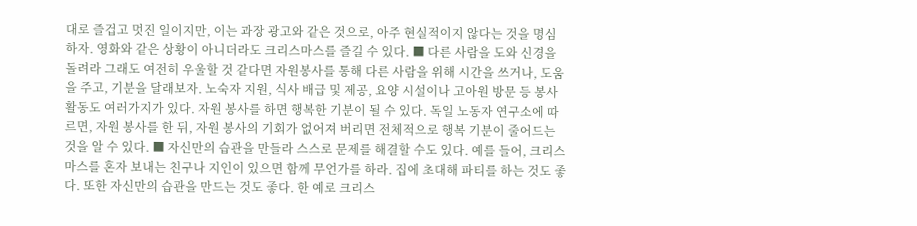대로 즐겁고 멋진 일이지만, 이는 과장 광고와 같은 것으로, 아주 현실적이지 않다는 것을 명심하자. 영화와 같은 상황이 아니더라도 크리스마스를 즐길 수 있다. ■ 다른 사람을 도와 신경을 돌려라 그래도 여전히 우울할 것 같다면 자원봉사를 통해 다른 사람을 위해 시간을 쓰거나, 도움을 주고, 기분을 달래보자. 노숙자 지원, 식사 배급 및 제공, 요양 시설이나 고아원 방문 등 봉사 활동도 여러가지가 있다. 자원 봉사를 하면 행복한 기분이 될 수 있다. 독일 노동자 연구소에 따르면, 자원 봉사를 한 뒤, 자원 봉사의 기회가 없어져 버리면 전체적으로 행복 기분이 줄어드는 것을 알 수 있다. ■ 자신만의 습관을 만들라 스스로 문제를 해결할 수도 있다. 예를 들어, 크리스마스를 혼자 보내는 친구나 지인이 있으면 함께 무언가를 하라. 집에 초대해 파티를 하는 것도 좋다. 또한 자신만의 습관을 만드는 것도 좋다. 한 예로 크리스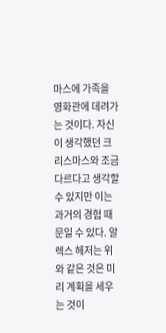마스에 가족을 영화관에 데려가는 것이다. 자신이 생각했던 크리스마스와 조금 다르다고 생각할 수 있지만 이는 과거의 경험 때문일 수 있다. 알렉스 헤저는 위와 같은 것은 미리 계획을 세우는 것이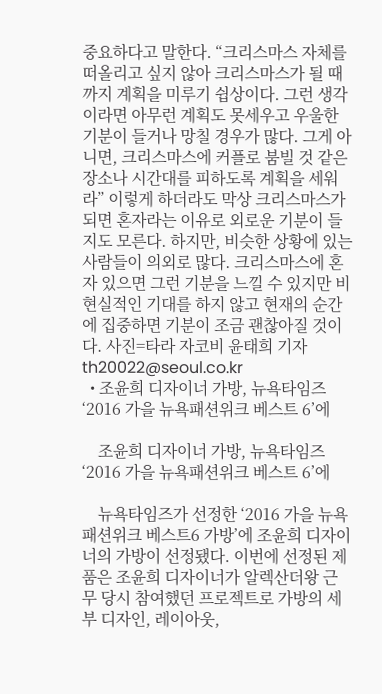중요하다고 말한다. “크리스마스 자체를 떠올리고 싶지 않아 크리스마스가 될 때까지 계획을 미루기 쉽상이다. 그런 생각이라면 아무런 계획도 못세우고 우울한 기분이 들거나 망칠 경우가 많다. 그게 아니면, 크리스마스에 커플로 붐빌 것 같은 장소나 시간대를 피하도록 계획을 세워라” 이렇게 하더라도 막상 크리스마스가 되면 혼자라는 이유로 외로운 기분이 들지도 모른다. 하지만, 비슷한 상황에 있는 사람들이 의외로 많다. 크리스마스에 혼자 있으면 그런 기분을 느낄 수 있지만 비현실적인 기대를 하지 않고 현재의 순간에 집중하면 기분이 조금 괜찮아질 것이다. 사진=타라 자코비 윤태희 기자 th20022@seoul.co.kr
  • 조윤희 디자이너 가방, 뉴욕타임즈 ‘2016 가을 뉴욕패션위크 베스트 6’에

    조윤희 디자이너 가방, 뉴욕타임즈 ‘2016 가을 뉴욕패션위크 베스트 6’에

    뉴욕타임즈가 선정한 ‘2016 가을 뉴욕패션위크 베스트6 가방’에 조윤희 디자이너의 가방이 선정됐다. 이번에 선정된 제품은 조윤희 디자이너가 알렉산더왕 근무 당시 참여했던 프로젝트로 가방의 세부 디자인, 레이아웃,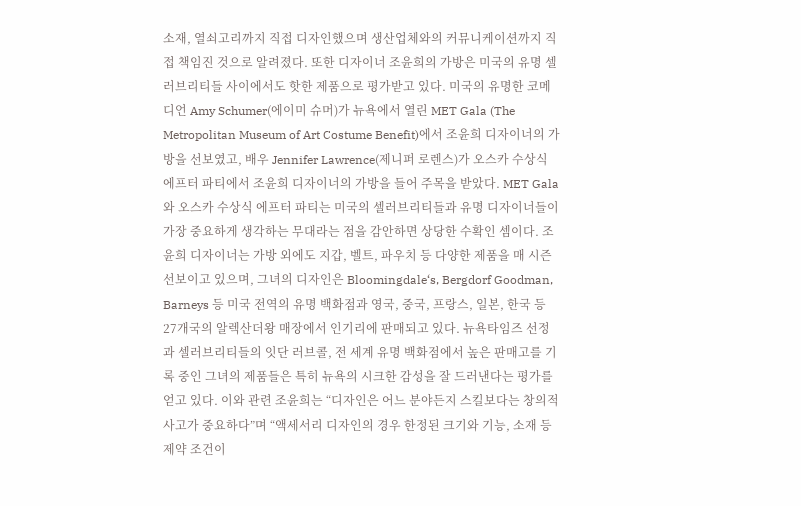소재, 열쇠고리까지 직접 디자인했으며 생산업체와의 커뮤니케이션까지 직접 책임진 것으로 알려졌다. 또한 디자이너 조윤희의 가방은 미국의 유명 셀러브리티들 사이에서도 핫한 제품으로 평가받고 있다. 미국의 유명한 코메디언 Amy Schumer(에이미 슈머)가 뉴욕에서 열린 MET Gala (The Metropolitan Museum of Art Costume Benefit)에서 조윤희 디자이너의 가방을 선보였고, 배우 Jennifer Lawrence(제니퍼 로렌스)가 오스카 수상식 에프터 파티에서 조윤희 디자이너의 가방을 들어 주목을 받았다. MET Gala와 오스카 수상식 에프터 파티는 미국의 셀러브리티들과 유명 디자이너들이 가장 중요하게 생각하는 무대라는 점을 감안하면 상당한 수확인 셈이다. 조윤희 디자이너는 가방 외에도 지갑, 벨트, 파우치 등 다양한 제품을 매 시즌 선보이고 있으며, 그녀의 디자인은 Bloomingdale‘s, Bergdorf Goodman, Barneys 등 미국 전역의 유명 백화점과 영국, 중국, 프랑스, 일본, 한국 등 27개국의 알렉산더왕 매장에서 인기리에 판매되고 있다. 뉴욕타임즈 선정과 셀러브리티들의 잇단 러브콜, 전 세계 유명 백화점에서 높은 판매고를 기록 중인 그녀의 제품들은 특히 뉴욕의 시크한 감성을 잘 드러낸다는 평가를 얻고 있다. 이와 관련 조윤희는 “디자인은 어느 분야든지 스킬보다는 창의적 사고가 중요하다”며 “액세서리 디자인의 경우 한정된 크기와 기능, 소재 등 제약 조건이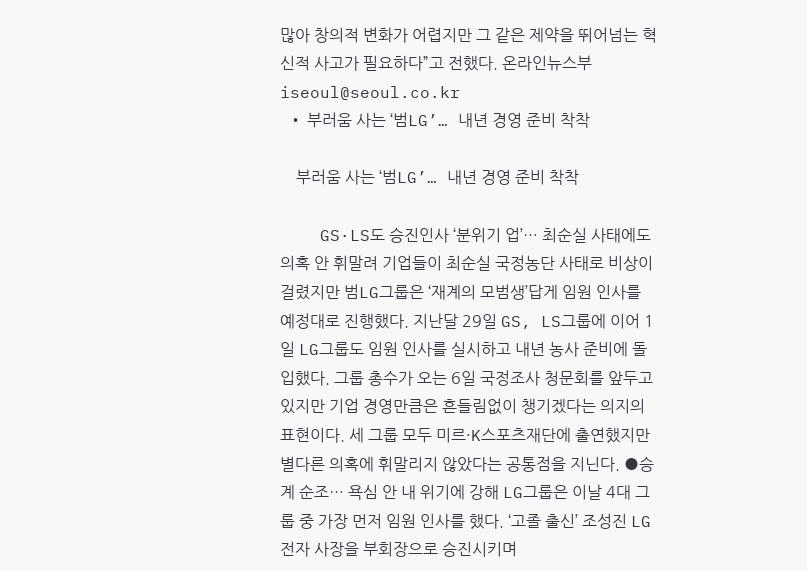많아 창의적 변화가 어렵지만 그 같은 제약을 뛰어넘는 혁신적 사고가 필요하다”고 전했다. 온라인뉴스부 iseoul@seoul.co.kr
  • 부러움 사는 ‘범LG’… 내년 경영 준비 착착

    부러움 사는 ‘범LG’… 내년 경영 준비 착착

    GS·LS도 승진인사 ‘분위기 업’… 최순실 사태에도 의혹 안 휘말려 기업들이 최순실 국정농단 사태로 비상이 걸렸지만 범LG그룹은 ‘재계의 모범생’답게 임원 인사를 예정대로 진행했다. 지난달 29일 GS, LS그룹에 이어 1일 LG그룹도 임원 인사를 실시하고 내년 농사 준비에 돌입했다. 그룹 총수가 오는 6일 국정조사 청문회를 앞두고 있지만 기업 경영만큼은 흔들림없이 챙기겠다는 의지의 표현이다. 세 그룹 모두 미르·K스포츠재단에 출연했지만 별다른 의혹에 휘말리지 않았다는 공통점을 지닌다. ●승계 순조… 욕심 안 내 위기에 강해 LG그룹은 이날 4대 그룹 중 가장 먼저 임원 인사를 했다. ‘고졸 출신’ 조성진 LG전자 사장을 부회장으로 승진시키며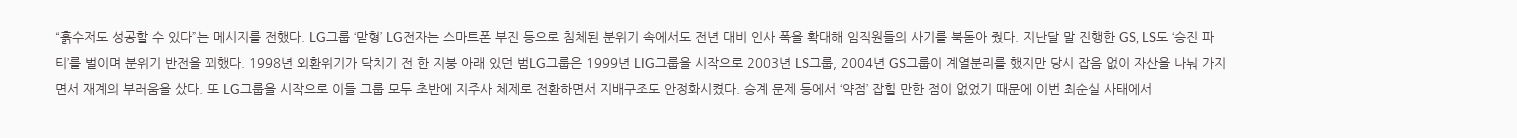“흙수저도 성공할 수 있다”는 메시지를 전했다. LG그룹 ‘맏형’ LG전자는 스마트폰 부진 등으로 침체된 분위기 속에서도 전년 대비 인사 폭을 확대해 임직원들의 사기를 북돋아 줬다. 지난달 말 진행한 GS, LS도 ‘승진 파티’를 벌이며 분위기 반전을 꾀했다. 1998년 외환위기가 닥치기 전 한 지붕 아래 있던 범LG그룹은 1999년 LIG그룹을 시작으로 2003년 LS그룹, 2004년 GS그룹이 계열분리를 했지만 당시 잡음 없이 자산을 나눠 가지면서 재계의 부러움을 샀다. 또 LG그룹을 시작으로 이들 그룹 모두 초반에 지주사 체제로 전환하면서 지배구조도 안정화시켰다. 승계 문제 등에서 ‘약점’ 잡힐 만한 점이 없었기 때문에 이번 최순실 사태에서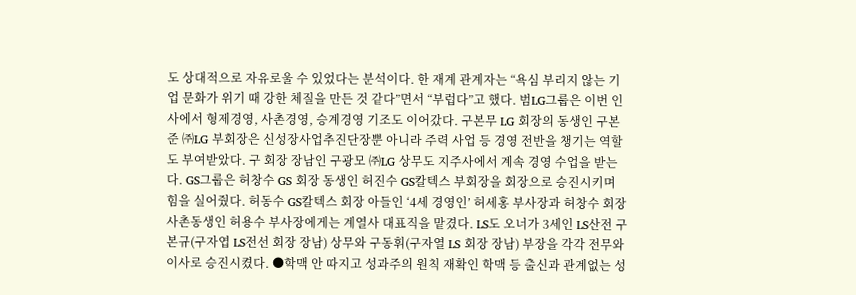도 상대적으로 자유로울 수 있었다는 분석이다. 한 재계 관계자는 “욕심 부리지 않는 기업 문화가 위기 때 강한 체질을 만든 것 같다”면서 “부럽다”고 했다. 범LG그룹은 이번 인사에서 형제경영, 사촌경영, 승계경영 기조도 이어갔다. 구본무 LG 회장의 동생인 구본준 ㈜LG 부회장은 신성장사업추진단장뿐 아니라 주력 사업 등 경영 전반을 챙기는 역할도 부여받았다. 구 회장 장남인 구광모 ㈜LG 상무도 지주사에서 계속 경영 수업을 받는다. GS그룹은 허창수 GS 회장 동생인 허진수 GS칼텍스 부회장을 회장으로 승진시키며 힘을 실어줬다. 허동수 GS칼텍스 회장 아들인 ‘4세 경영인’ 허세홍 부사장과 허창수 회장 사촌동생인 허용수 부사장에게는 계열사 대표직을 맡겼다. LS도 오너가 3세인 LS산전 구본규(구자엽 LS전선 회장 장남) 상무와 구동휘(구자열 LS 회장 장남) 부장을 각각 전무와 이사로 승진시켰다. ●학맥 안 따지고 성과주의 원칙 재확인 학맥 등 출신과 관계없는 성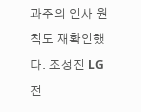과주의 인사 원칙도 재확인했다. 조성진 LG전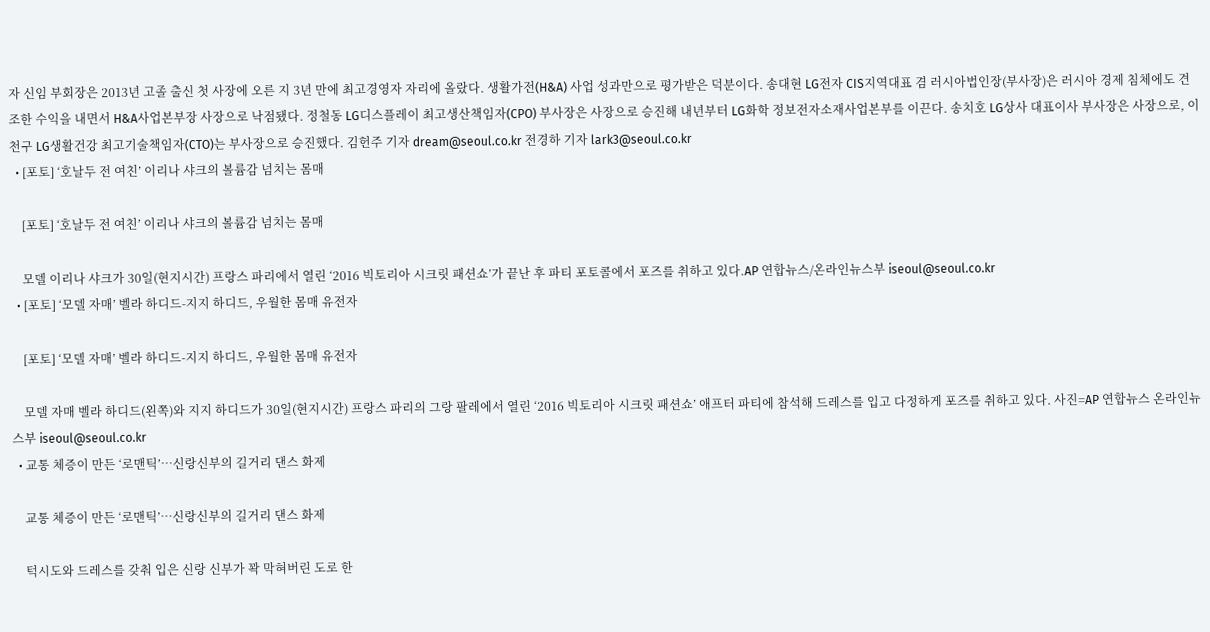자 신임 부회장은 2013년 고졸 출신 첫 사장에 오른 지 3년 만에 최고경영자 자리에 올랐다. 생활가전(H&A) 사업 성과만으로 평가받은 덕분이다. 송대현 LG전자 CIS지역대표 겸 러시아법인장(부사장)은 러시아 경제 침체에도 견조한 수익을 내면서 H&A사업본부장 사장으로 낙점됐다. 정철동 LG디스플레이 최고생산책임자(CPO) 부사장은 사장으로 승진해 내년부터 LG화학 정보전자소재사업본부를 이끈다. 송치호 LG상사 대표이사 부사장은 사장으로, 이천구 LG생활건강 최고기술책임자(CTO)는 부사장으로 승진했다. 김헌주 기자 dream@seoul.co.kr 전경하 기자 lark3@seoul.co.kr
  • [포토] ‘호날두 전 여친’ 이리나 샤크의 볼륨감 넘치는 몸매

    [포토] ‘호날두 전 여친’ 이리나 샤크의 볼륨감 넘치는 몸매

    모델 이리나 샤크가 30일(현지시간) 프랑스 파리에서 열린 ‘2016 빅토리아 시크릿 패션쇼’가 끝난 후 파티 포토콜에서 포즈를 취하고 있다.AP 연합뉴스/온라인뉴스부 iseoul@seoul.co.kr
  • [포토] ‘모델 자매’ 벨라 하디드-지지 하디드, 우월한 몸매 유전자

    [포토] ‘모델 자매’ 벨라 하디드-지지 하디드, 우월한 몸매 유전자

    모델 자매 벨라 하디드(왼쪽)와 지지 하디드가 30일(현지시간) 프랑스 파리의 그랑 팔레에서 열린 ‘2016 빅토리아 시크릿 패션쇼’ 애프터 파티에 참석해 드레스를 입고 다정하게 포즈를 취하고 있다. 사진=AP 연합뉴스 온라인뉴스부 iseoul@seoul.co.kr
  • 교통 체증이 만든 ‘로맨틱’…신랑신부의 길거리 댄스 화제

    교통 체증이 만든 ‘로맨틱’…신랑신부의 길거리 댄스 화제

    턱시도와 드레스를 갖춰 입은 신랑 신부가 꽉 막혀버린 도로 한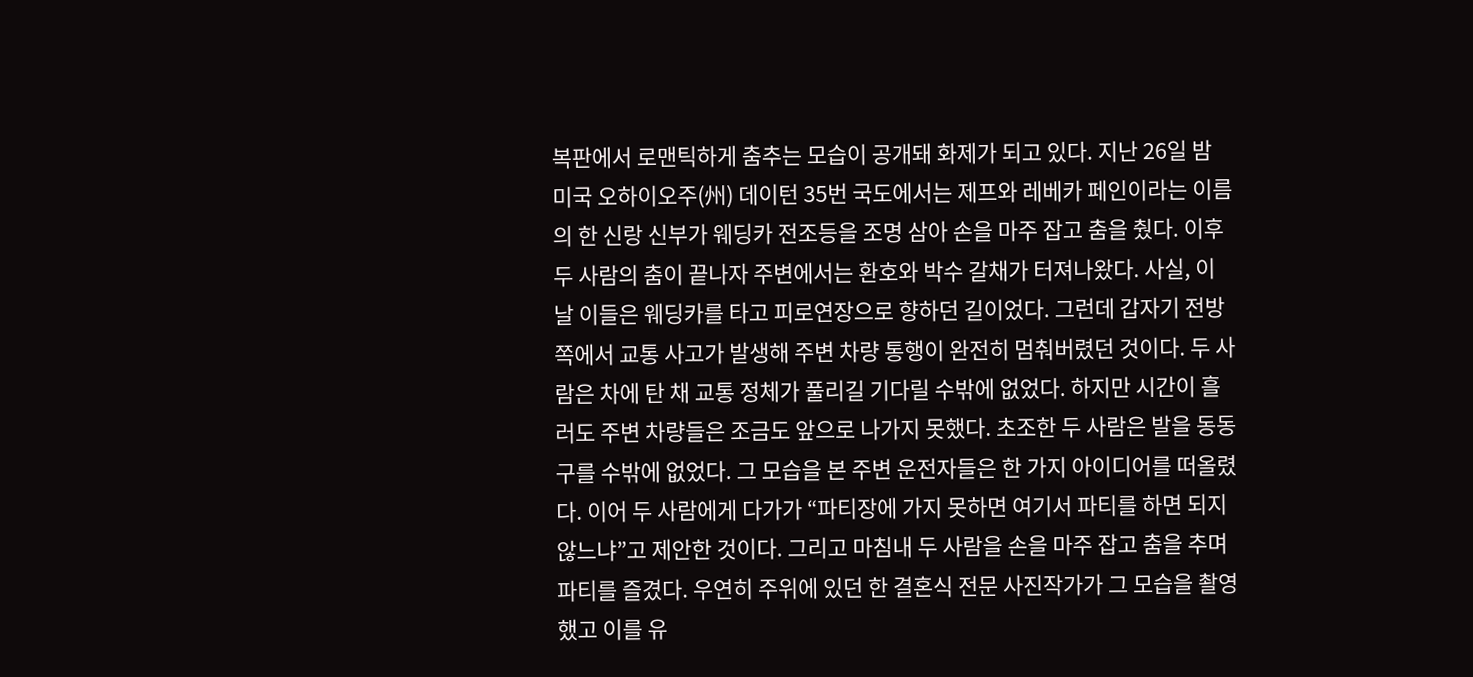복판에서 로맨틱하게 춤추는 모습이 공개돼 화제가 되고 있다. 지난 26일 밤 미국 오하이오주(州) 데이턴 35번 국도에서는 제프와 레베카 페인이라는 이름의 한 신랑 신부가 웨딩카 전조등을 조명 삼아 손을 마주 잡고 춤을 췄다. 이후 두 사람의 춤이 끝나자 주변에서는 환호와 박수 갈채가 터져나왔다. 사실, 이날 이들은 웨딩카를 타고 피로연장으로 향하던 길이었다. 그런데 갑자기 전방 쪽에서 교통 사고가 발생해 주변 차량 통행이 완전히 멈춰버렸던 것이다. 두 사람은 차에 탄 채 교통 정체가 풀리길 기다릴 수밖에 없었다. 하지만 시간이 흘러도 주변 차량들은 조금도 앞으로 나가지 못했다. 초조한 두 사람은 발을 동동 구를 수밖에 없었다. 그 모습을 본 주변 운전자들은 한 가지 아이디어를 떠올렸다. 이어 두 사람에게 다가가 “파티장에 가지 못하면 여기서 파티를 하면 되지 않느냐”고 제안한 것이다. 그리고 마침내 두 사람을 손을 마주 잡고 춤을 추며 파티를 즐겼다. 우연히 주위에 있던 한 결혼식 전문 사진작가가 그 모습을 촬영했고 이를 유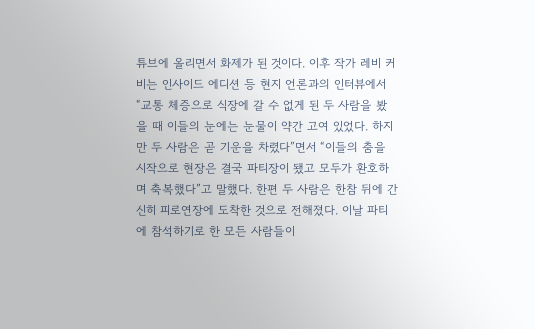튜브에 올리면서 화제가 된 것이다. 이후 작가 레비 커비는 인사이드 에디션 등 현지 언론과의 인터뷰에서 “교통 체증으로 식장에 갈 수 없게 된 두 사람을 봤을 때 이들의 눈에는 눈물이 약간 고여 있었다. 하지만 두 사람은 곧 기운을 차렸다”면서 “이들의 춤을 시작으로 현장은 결국 파티장이 됐고 모두가 환호하며 축복했다”고 말했다. 한편 두 사람은 한참 뒤에 간신히 피로연장에 도착한 것으로 전해졌다. 이날 파티에 참석하기로 한 모든 사람들이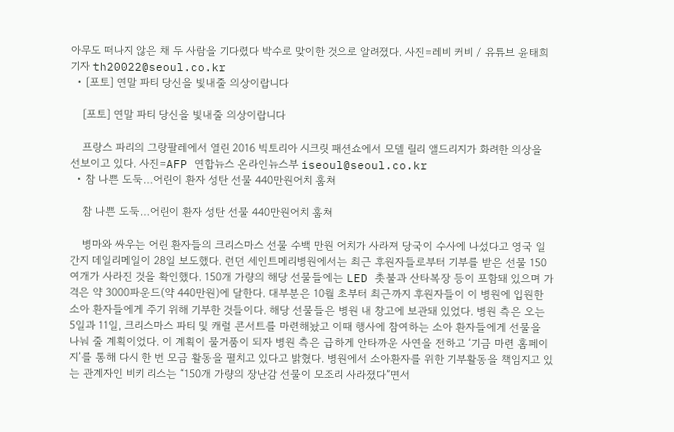아무도 떠나지 않은 채 두 사람을 기다렸다 박수로 맞이한 것으로 알려졌다. 사진=레비 커비 / 유튜브 윤태희 기자 th20022@seoul.co.kr
  • [포토] 연말 파티 당신을 빛내줄 의상이랍니다

    [포토] 연말 파티 당신을 빛내줄 의상이랍니다

    프랑스 파리의 그랑팔레에서 열린 2016 빅토리아 시크릿 패션쇼에서 모델 릴리 앨드리지가 화려한 의상을 선보이고 있다. 사진=AFP 연합뉴스 온라인뉴스부 iseoul@seoul.co.kr
  • 참 나쁜 도둑…어린이 환자 성탄 선물 440만원어치 훔쳐

    참 나쁜 도둑…어린이 환자 성탄 선물 440만원어치 훔쳐

    병마와 싸우는 어린 환자들의 크리스마스 선물 수백 만원 어치가 사라져 당국이 수사에 나섰다고 영국 일간지 데일리메일이 28일 보도했다. 런던 세인트메리병원에서는 최근 후원자들로부터 기부를 받은 선물 150여개가 사라진 것을 확인했다. 150개 가량의 해당 선물들에는 LED 촛불과 산타복장 등이 포함돼 있으며 가격은 약 3000파운드(약 440만원)에 달한다. 대부분은 10월 초부터 최근까지 후원자들이 이 병원에 입원한 소아 환자들에게 주기 위해 기부한 것들이다. 해당 선물들은 병원 내 창고에 보관돼 있었다. 병원 측은 오는 5일과 11일, 크리스마스 파티 및 캐럴 콘서트를 마련해놨고 이때 행사에 참여하는 소아 환자들에게 선물을 나눠 줄 계획이었다. 이 계획이 물거품이 되자 병원 측은 급하게 안타까운 사연을 전하고 ‘기금 마련 홈페이지’를 통해 다시 한 번 모금 활동을 펼치고 있다고 밝혔다. 병원에서 소아환자를 위한 기부활동을 책임지고 있는 관계자인 비키 리스는 “150개 가량의 장난감 선물이 모조리 사라졌다”면서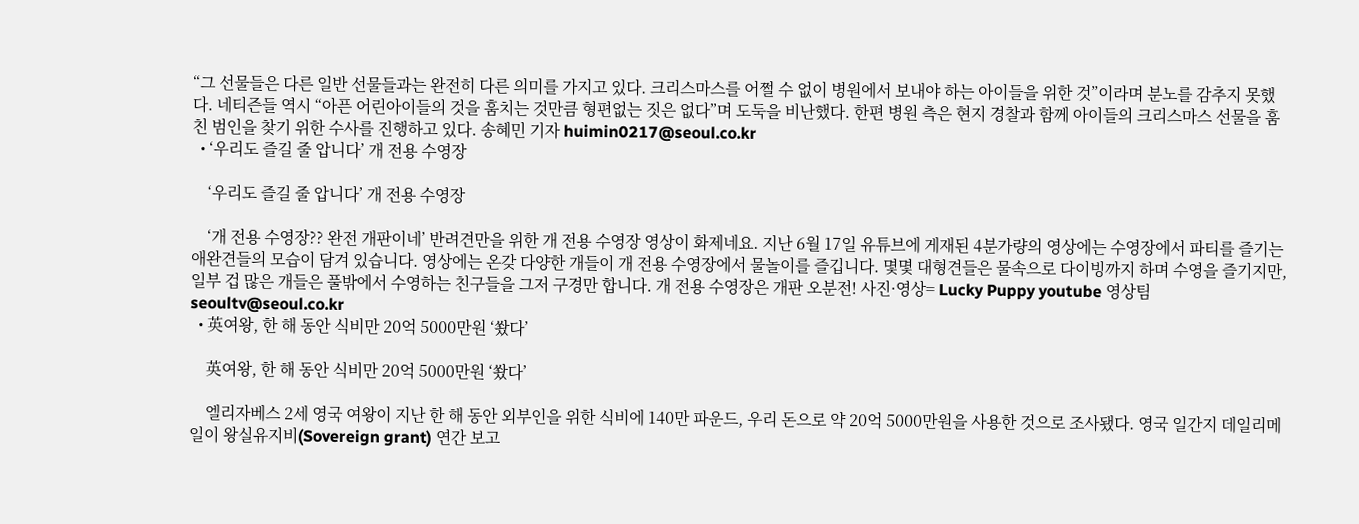“그 선물들은 다른 일반 선물들과는 완전히 다른 의미를 가지고 있다. 크리스마스를 어쩔 수 없이 병원에서 보내야 하는 아이들을 위한 것”이라며 분노를 감추지 못했다. 네티즌들 역시 “아픈 어린아이들의 것을 훔치는 것만큼 형편없는 짓은 없다”며 도둑을 비난했다. 한편 병원 측은 현지 경찰과 함께 아이들의 크리스마스 선물을 훔친 범인을 찾기 위한 수사를 진행하고 있다. 송혜민 기자 huimin0217@seoul.co.kr
  • ‘우리도 즐길 줄 압니다’ 개 전용 수영장

    ‘우리도 즐길 줄 압니다’ 개 전용 수영장

    ‘개 전용 수영장?? 완전 개판이네’ 반려견만을 위한 개 전용 수영장 영상이 화제네요. 지난 6월 17일 유튜브에 게재된 4분가량의 영상에는 수영장에서 파티를 즐기는 애완견들의 모습이 담겨 있습니다. 영상에는 온갖 다양한 개들이 개 전용 수영장에서 물놀이를 즐깁니다. 몇몇 대형견들은 물속으로 다이빙까지 하며 수영을 즐기지만, 일부 겁 많은 개들은 풀밖에서 수영하는 친구들을 그저 구경만 합니다. 개 전용 수영장은 개판 오분전! 사진·영상= Lucky Puppy youtube 영상팀 seoultv@seoul.co.kr
  • 英여왕, 한 해 동안 식비만 20억 5000만원 ‘쐈다’

    英여왕, 한 해 동안 식비만 20억 5000만원 ‘쐈다’

    엘리자베스 2세 영국 여왕이 지난 한 해 동안 외부인을 위한 식비에 140만 파운드, 우리 돈으로 약 20억 5000만원을 사용한 것으로 조사됐다. 영국 일간지 데일리메일이 왕실유지비(Sovereign grant) 연간 보고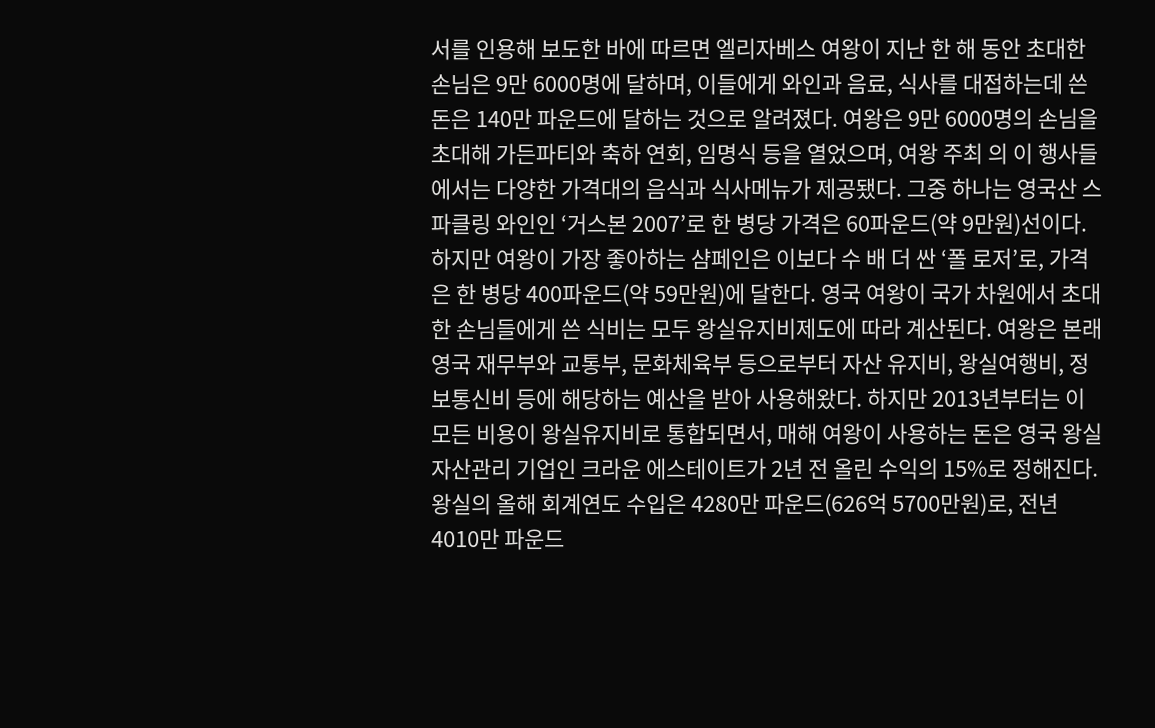서를 인용해 보도한 바에 따르면 엘리자베스 여왕이 지난 한 해 동안 초대한 손님은 9만 6000명에 달하며, 이들에게 와인과 음료, 식사를 대접하는데 쓴 돈은 140만 파운드에 달하는 것으로 알려졌다. 여왕은 9만 6000명의 손님을 초대해 가든파티와 축하 연회, 임명식 등을 열었으며, 여왕 주최 의 이 행사들에서는 다양한 가격대의 음식과 식사메뉴가 제공됐다. 그중 하나는 영국산 스파클링 와인인 ‘거스본 2007’로 한 병당 가격은 60파운드(약 9만원)선이다. 하지만 여왕이 가장 좋아하는 샴페인은 이보다 수 배 더 싼 ‘폴 로저’로, 가격은 한 병당 400파운드(약 59만원)에 달한다. 영국 여왕이 국가 차원에서 초대한 손님들에게 쓴 식비는 모두 왕실유지비제도에 따라 계산된다. 여왕은 본래 영국 재무부와 교통부, 문화체육부 등으로부터 자산 유지비, 왕실여행비, 정보통신비 등에 해당하는 예산을 받아 사용해왔다. 하지만 2013년부터는 이 모든 비용이 왕실유지비로 통합되면서, 매해 여왕이 사용하는 돈은 영국 왕실 자산관리 기업인 크라운 에스테이트가 2년 전 올린 수익의 15%로 정해진다. 왕실의 올해 회계연도 수입은 4280만 파운드(626억 5700만원)로, 전년 4010만 파운드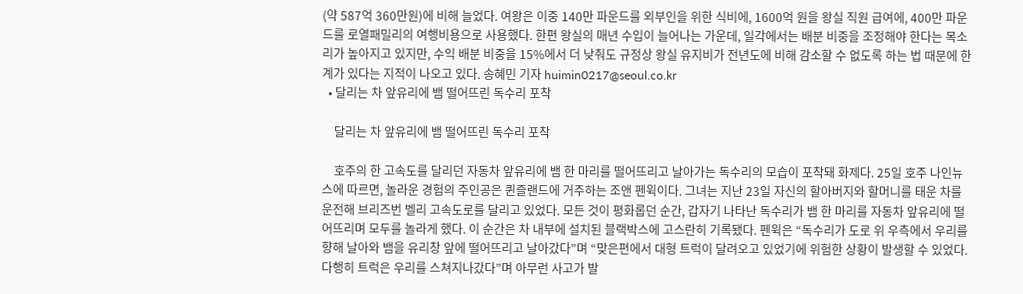(약 587억 360만원)에 비해 늘었다. 여왕은 이중 140만 파운드를 외부인을 위한 식비에, 1600억 원을 왕실 직원 급여에, 400만 파운드를 로열패밀리의 여행비용으로 사용했다. 한편 왕실의 매년 수입이 늘어나는 가운데, 일각에서는 배분 비중을 조정해야 한다는 목소리가 높아지고 있지만, 수익 배분 비중을 15%에서 더 낮춰도 규정상 왕실 유지비가 전년도에 비해 감소할 수 없도록 하는 법 때문에 한계가 있다는 지적이 나오고 있다. 송혜민 기자 huimin0217@seoul.co.kr
  • 달리는 차 앞유리에 뱀 떨어뜨린 독수리 포착

    달리는 차 앞유리에 뱀 떨어뜨린 독수리 포착

    호주의 한 고속도를 달리던 자동차 앞유리에 뱀 한 마리를 떨어뜨리고 날아가는 독수리의 모습이 포착돼 화제다. 25일 호주 나인뉴스에 따르면, 놀라운 경험의 주인공은 퀸즐랜드에 거주하는 조앤 펜윅이다. 그녀는 지난 23일 자신의 할아버지와 할머니를 태운 차를 운전해 브리즈번 벨리 고속도로를 달리고 있었다. 모든 것이 평화롭던 순간, 갑자기 나타난 독수리가 뱀 한 마리를 자동차 앞유리에 떨어뜨리며 모두를 놀라게 했다. 이 순간은 차 내부에 설치된 블랙박스에 고스란히 기록됐다. 펜윅은 “독수리가 도로 위 우측에서 우리를 향해 날아와 뱀을 유리창 앞에 떨어뜨리고 날아갔다”며 “맞은편에서 대형 트럭이 달려오고 있었기에 위험한 상황이 발생할 수 있었다. 다행히 트럭은 우리를 스쳐지나갔다”며 아무런 사고가 발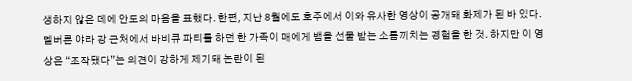생하지 않은 데에 안도의 마음을 표했다. 한편, 지난 8월에도 호주에서 이와 유사한 영상이 공개돼 화제가 된 바 있다. 멜버른 야라 강 근처에서 바비큐 파티를 하던 한 가족이 매에게 뱀을 선물 받는 소름끼치는 경험을 한 것. 하지만 이 영상은 “조작됐다”는 의견이 강하게 제기돼 논란이 된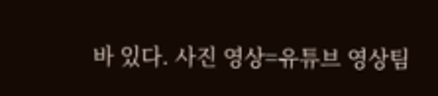바 있다. 사진 영상=유튜브 영상팀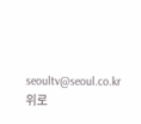seoultv@seoul.co.kr
위로